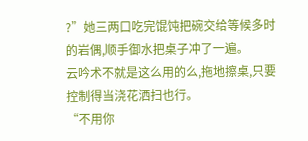?”她三两口吃完馄饨把碗交给等候多时的岩偶,顺手御水把桌子冲了一遍。
云吟术不就是这么用的么,拖地擦桌,只要控制得当浇花洒扫也行。
“不用你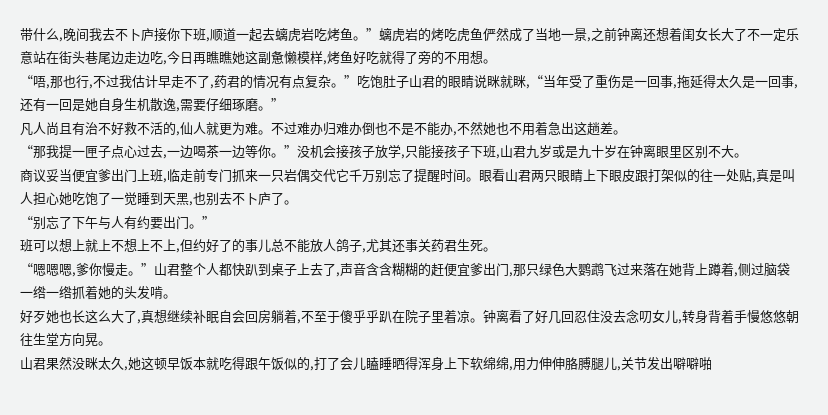带什么,晚间我去不卜庐接你下班,顺道一起去螭虎岩吃烤鱼。”螭虎岩的烤吃虎鱼俨然成了当地一景,之前钟离还想着闺女长大了不一定乐意站在街头巷尾边走边吃,今日再瞧瞧她这副惫懒模样,烤鱼好吃就得了旁的不用想。
“唔,那也行,不过我估计早走不了,药君的情况有点复杂。”吃饱肚子山君的眼睛说眯就眯,“当年受了重伤是一回事,拖延得太久是一回事,还有一回是她自身生机散逸,需要仔细琢磨。”
凡人尚且有治不好救不活的,仙人就更为难。不过难办归难办倒也不是不能办,不然她也不用着急出这趟差。
“那我提一匣子点心过去,一边喝茶一边等你。”没机会接孩子放学,只能接孩子下班,山君九岁或是九十岁在钟离眼里区别不大。
商议妥当便宜爹出门上班,临走前专门抓来一只岩偶交代它千万别忘了提醒时间。眼看山君两只眼睛上下眼皮跟打架似的往一处贴,真是叫人担心她吃饱了一觉睡到天黑,也别去不卜庐了。
“别忘了下午与人有约要出门。”
班可以想上就上不想上不上,但约好了的事儿总不能放人鸽子,尤其还事关药君生死。
“嗯嗯嗯,爹你慢走。”山君整个人都快趴到桌子上去了,声音含含糊糊的赶便宜爹出门,那只绿色大鹦鹉飞过来落在她背上蹲着,侧过脑袋一绺一绺抓着她的头发啃。
好歹她也长这么大了,真想继续补眠自会回房躺着,不至于傻乎乎趴在院子里着凉。钟离看了好几回忍住没去念叨女儿,转身背着手慢悠悠朝往生堂方向晃。
山君果然没眯太久,她这顿早饭本就吃得跟午饭似的,打了会儿瞌睡晒得浑身上下软绵绵,用力伸伸胳膊腿儿,关节发出噼噼啪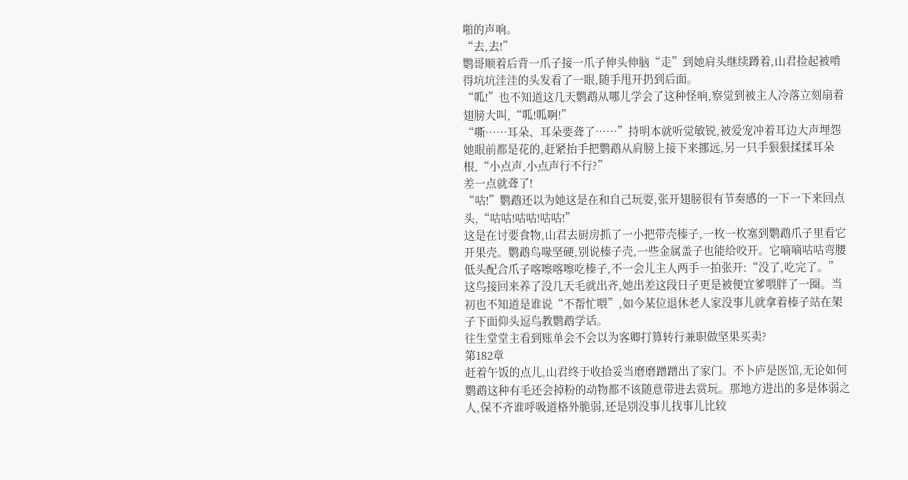啪的声响。
“去,去!”
鹦哥顺着后背一爪子接一爪子伸头伸脑“走”到她肩头继续蹲着,山君捡起被啃得坑坑洼洼的头发看了一眼,随手甩开扔到后面。
“呱!”也不知道这几天鹦鹉从哪儿学会了这种怪响,察觉到被主人冷落立刻扇着翅膀大叫,“呱!呱啊!”
“嘶……耳朵、耳朵要聋了……”持明本就听觉敏锐,被爱宠冲着耳边大声埋怨她眼前都是花的,赶紧抬手把鹦鹉从肩膀上接下来挪远,另一只手狠狠揉揉耳朵根,“小点声,小点声行不行?”
差一点就聋了!
“咕!”鹦鹉还以为她这是在和自己玩耍,张开翅膀很有节奏感的一下一下来回点头,“咕咕!咕咕!咕咕!”
这是在讨要食物,山君去厨房抓了一小把带壳榛子,一枚一枚塞到鹦鹉爪子里看它开果壳。鹦鹉鸟喙坚硬,别说榛子壳,一些金属盖子也能给咬开。它嘀嘀咕咕弯腰低头配合爪子喀嚓喀嚓吃榛子,不一会儿主人两手一拍张开:“没了,吃完了。”
这鸟接回来养了没几天毛就出齐,她出差这段日子更是被便宜爹喂胖了一圈。当初也不知道是谁说“不帮忙喂”,如今某位退休老人家没事儿就拿着榛子站在架子下面仰头逗鸟教鹦鹉学话。
往生堂堂主看到账单会不会以为客卿打算转行兼职做坚果买卖?
第182章
赶着午饭的点儿,山君终于收拾妥当磨磨蹭蹭出了家门。不卜庐是医馆,无论如何鹦鹉这种有毛还会掉粉的动物都不该随意带进去赏玩。那地方进出的多是体弱之人,保不齐谁呼吸道格外脆弱,还是别没事儿找事儿比较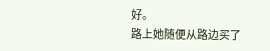好。
路上她随便从路边买了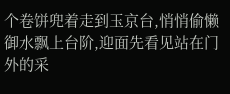个卷饼兜着走到玉京台,悄悄偷懒御水飘上台阶,迎面先看见站在门外的采